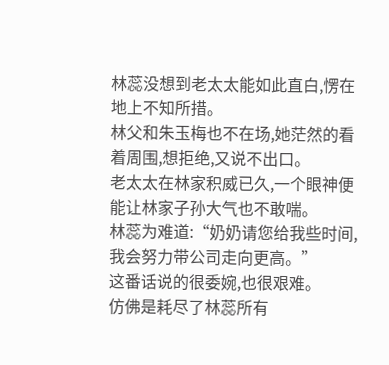林蕊没想到老太太能如此直白,愣在地上不知所措。
林父和朱玉梅也不在场,她茫然的看着周围,想拒绝,又说不出口。
老太太在林家积威已久,一个眼神便能让林家子孙大气也不敢喘。
林蕊为难道:“奶奶请您给我些时间,我会努力带公司走向更高。”
这番话说的很委婉,也很艰难。
仿佛是耗尽了林蕊所有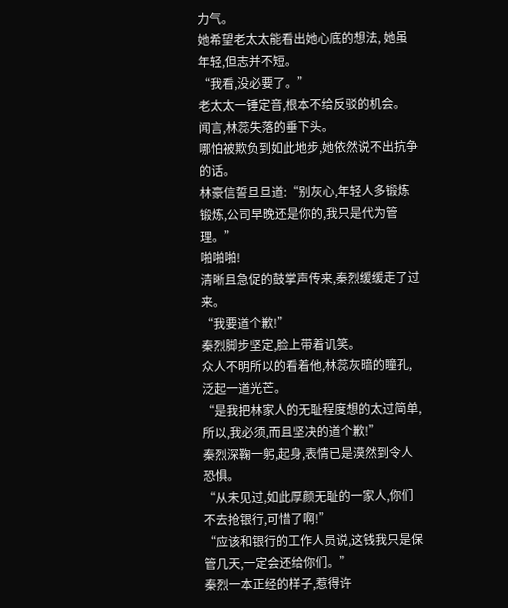力气。
她希望老太太能看出她心底的想法, 她虽年轻,但志并不短。
“我看,没必要了。”
老太太一锤定音,根本不给反驳的机会。
闻言,林蕊失落的垂下头。
哪怕被欺负到如此地步,她依然说不出抗争的话。
林豪信誓旦旦道:“别灰心,年轻人多锻炼锻炼,公司早晚还是你的,我只是代为管理。”
啪啪啪!
清晰且急促的鼓掌声传来,秦烈缓缓走了过来。
“我要道个歉!”
秦烈脚步坚定,脸上带着讥笑。
众人不明所以的看着他,林蕊灰暗的瞳孔,泛起一道光芒。
“是我把林家人的无耻程度想的太过简单,所以,我必须,而且坚决的道个歉!”
秦烈深鞠一躬,起身,表情已是漠然到令人恐惧。
“从未见过,如此厚颜无耻的一家人,你们不去抢银行,可惜了啊!”
“应该和银行的工作人员说,这钱我只是保管几天,一定会还给你们。”
秦烈一本正经的样子,惹得许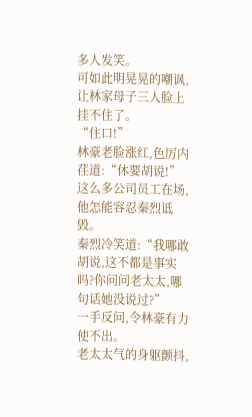多人发笑。
可如此明晃晃的嘲讽,让林家母子三人脸上挂不住了。
“住口!”
林豪老脸涨红,色厉内荏道:“休要胡说!”
这么多公司员工在场,他怎能容忍秦烈诋毁。
秦烈冷笑道:“我哪敢胡说,这不都是事实吗?你问问老太太,哪句话她没说过?”
一手反问,令林豪有力使不出。
老太太气的身躯颤抖,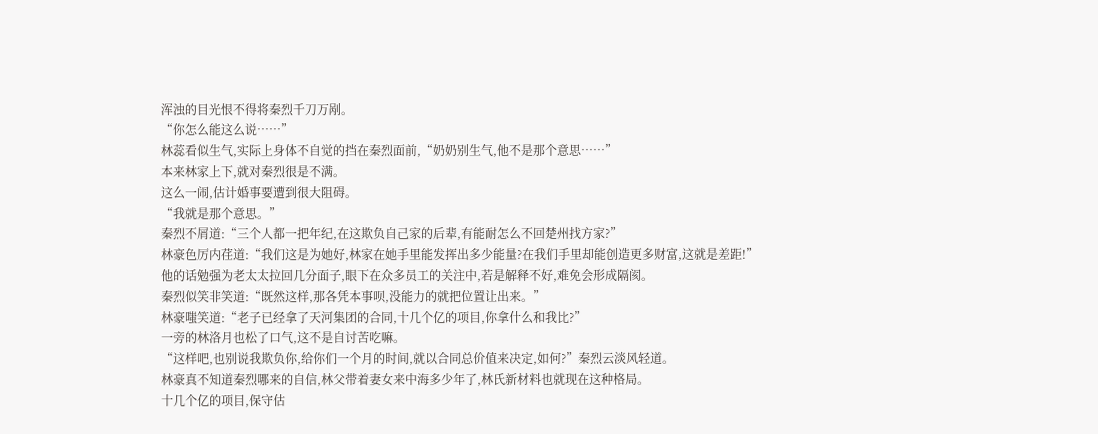浑浊的目光恨不得将秦烈千刀万剐。
“你怎么能这么说……”
林蕊看似生气,实际上身体不自觉的挡在秦烈面前,“奶奶别生气,他不是那个意思……”
本来林家上下,就对秦烈很是不满。
这么一闹,估计婚事要遭到很大阻碍。
“我就是那个意思。”
秦烈不屑道:“三个人都一把年纪,在这欺负自己家的后辈,有能耐怎么不回楚州找方家?”
林豪色厉内荏道:“我们这是为她好,林家在她手里能发挥出多少能量?在我们手里却能创造更多财富,这就是差距!”
他的话勉强为老太太拉回几分面子,眼下在众多员工的关注中,若是解释不好,难免会形成隔阂。
秦烈似笑非笑道:“既然这样,那各凭本事呗,没能力的就把位置让出来。”
林豪嗤笑道:“老子已经拿了天河集团的合同,十几个亿的项目,你拿什么和我比?”
一旁的林洛月也松了口气,这不是自讨苦吃嘛。
“这样吧,也别说我欺负你,给你们一个月的时间,就以合同总价值来决定,如何?”秦烈云淡风轻道。
林豪真不知道秦烈哪来的自信,林父带着妻女来中海多少年了,林氏新材料也就现在这种格局。
十几个亿的项目,保守估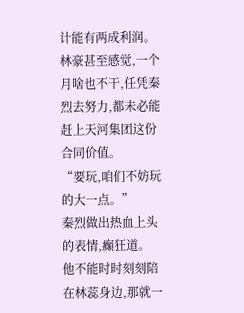计能有两成利润。
林豪甚至感觉,一个月啥也不干,任凭秦烈去努力,都未必能赶上天河集团这份合同价值。
“要玩,咱们不妨玩的大一点。”
秦烈做出热血上头的表情,癫狂道。
他不能时时刻刻陪在林蕊身边,那就一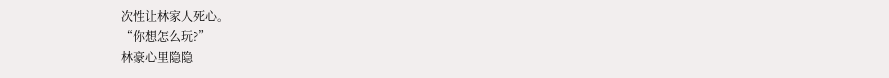次性让林家人死心。
“你想怎么玩?”
林豪心里隐隐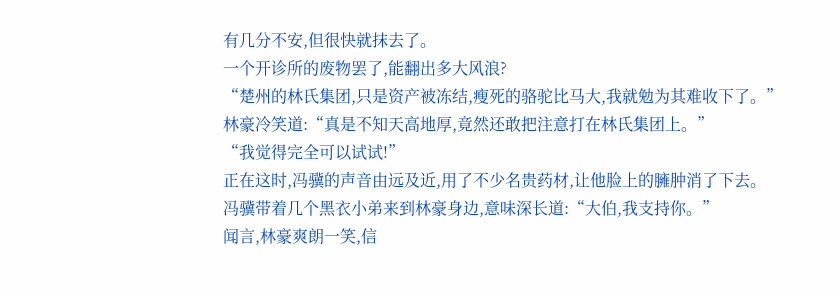有几分不安,但很快就抹去了。
一个开诊所的废物罢了,能翻出多大风浪?
“楚州的林氏集团,只是资产被冻结,瘦死的骆驼比马大,我就勉为其难收下了。”
林豪冷笑道:“真是不知天高地厚,竟然还敢把注意打在林氏集团上。”
“我觉得完全可以试试!”
正在这时,冯骥的声音由远及近,用了不少名贵药材,让他脸上的臃肿消了下去。
冯骥带着几个黑衣小弟来到林豪身边,意味深长道:“大伯,我支持你。”
闻言,林豪爽朗一笑,信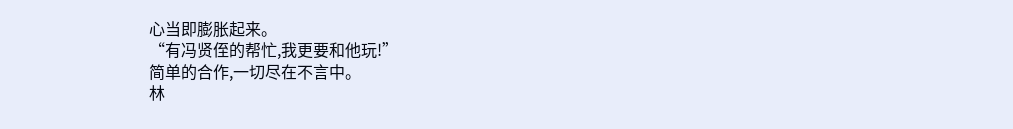心当即膨胀起来。
“有冯贤侄的帮忙,我更要和他玩!”
简单的合作,一切尽在不言中。
林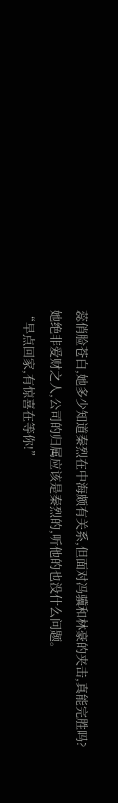蕊俏脸苍白,她多少知道秦烈在中海颇有关系,但面对冯骥和林豪的夹击,真能完胜吗?
她绝非爱财之人,公司的归属应该是秦烈的,听他的也没什么问题。
“早点回家,有惊喜在等你!”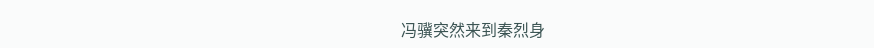冯骥突然来到秦烈身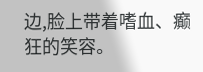边,脸上带着嗜血、癫狂的笑容。